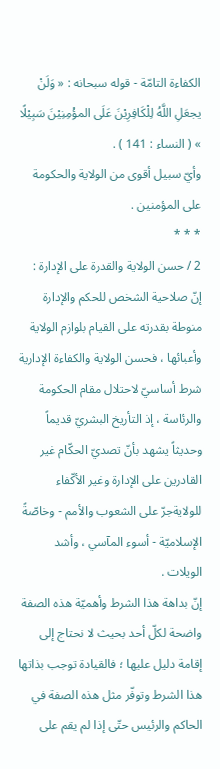الكفاءة التامّة - قوله سبحانه : « وَلَنْ يجعَلِ اللَّهُ لِلْكَافِرِيْنَ عَلَى المؤْمِنِيْنَ سَبِيْلًا » ( النساء : 141 ) .
وأيّ سبيل أقوى من الولاية والحكومة على المؤمنين .
* * *
2 / حسن الولاية والقدرة على الإدارة :
إنّ صلاحية الشخص للحكم والإدارة منوطة بقدرته على القيام بلوازم الولاية وأعبائها ، فحسن الولاية والكفاءة الإدارية شرط أساسيّ لاحتلال مقام الحكومة والرئاسة ، إذ التأريخ البشريّ قديماً وحديثاً يشهد بأنّ تصديّ الحكّام غير القادرين على الإدارة وغير الأكّفاء للولايةجرّ على الشعوب والأمم - وخاصّةً الإسلاميّة - أسوء المآسي ، وأشد الويلات .
إنّ بداهة هذا الشرط وأهميّة هذه الصفة واضحة لكلّ أحد بحيث لا نحتاج إلى إقامة دليل عليها ؛ فالقيادة توجب بذاتها هذا الشرط وتوفّر مثل هذه الصفة في الحاكم والرئيس حتّى إذا لم يقم على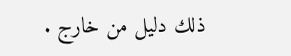ذلك دليل من خارج .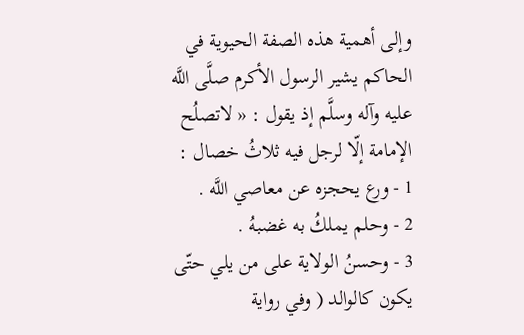وإلى أهمية هذه الصفة الحيوية في الحاكم يشير الرسول الأكرم صلَّى اللَّه عليه وآله وسلَّم إذ يقول : « لاتصلُح الإمامة إلّا لرجل فيه ثلاثُ خصال :
1 - ورع يحجزه عن معاصي اللَّه .
2 - وحلم يملكُ به غضبهُ .
3 - وحسنُ الولاية على من يلي حتّى يكون كالوالد ( وفي رواية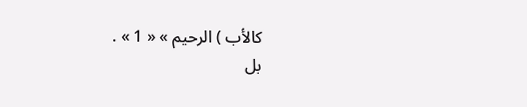كالأب ) الرحيم » « 1 » .
بل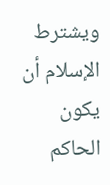ويشترط الإسلام أن يكون الحاكم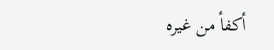أكفأ من غيره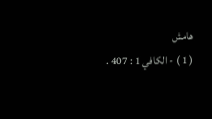هامش
( 1 ) - الكافي 1 : 407 .